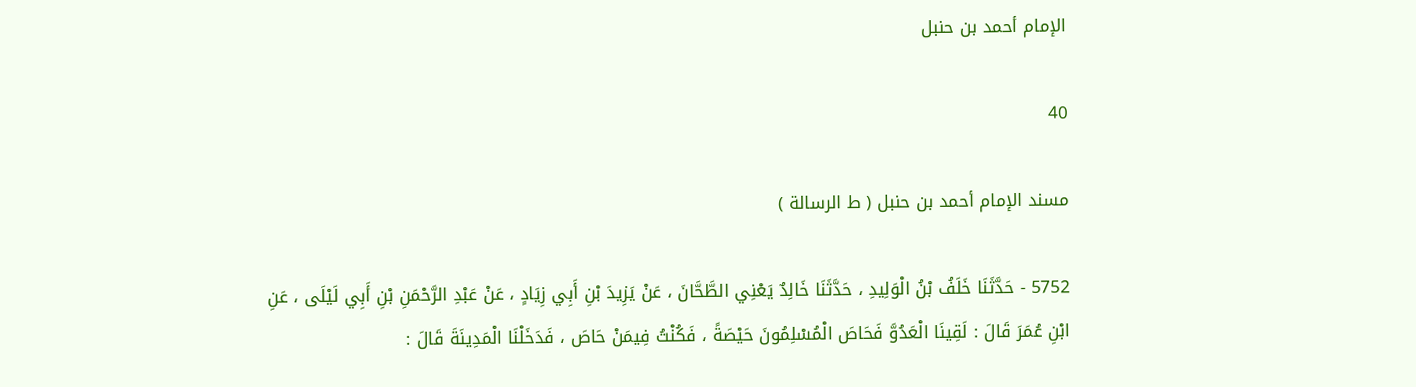الإمام أحمد بن حنبل

40

مسند الإمام أحمد بن حنبل ( ط الرسالة )

5752 - حَدَّثَنَا خَلَفُ بْنُ الْوَلِيدِ ، حَدَّثَنَا خَالِدٌ يَعْنِي الطَّحَّانَ ، عَنْ يَزِيدَ بْنِ أَبِي زِيَادٍ ، عَنْ عَبْدِ الرَّحْمَنِ بْنِ أَبِي لَيْلَى ، عَنِ ابْنِ عُمَرَ قَالَ : لَقِينَا الْعَدُوَّ فَحَاصَ الْمُسْلِمُونَ حَيْصَةً ، فَكُنْتُ فِيمَنْ حَاصَ ، فَدَخَلْنَا الْمَدِينَةَ قَالَ :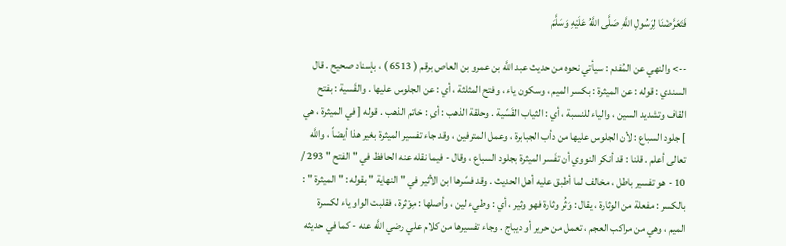فَتَعَرَّضْنَا لِرَسُولِ اللَّهِ صَلَّى اللَّهُ عَلَيْهِ وَسَلَّمَ

--> والنهي عن المُفدم : سيأتي نحوه من حديث عبد اللَّه بن عمرو بن العاص برقم ( 6513 ) ، بإسناد صحيح . قال السندي : قوله : عن الميثرة : بكسر الميم ، وسكون ياء ، وفتح المثلثة ، أي : عن الجلوس عليها . والقَسية : بفتح القاف وتشديد السين ، والياء للنسبة ، أي : الثياب القَسًية . وحلقة الذهب : أىِ : خاتم الذهب . قوله [ في الميثرة ، هي ] جلود السباع : لأن الجلوس عليها من دأب الجبابرة ، وعمل المترفين ، وقد جاء تفسير الميثرة بغير هذا أيضاً ، واللَّه تعالى أعلم . قلنا : قد أنكر النووي أن تفَسر الميثرة بجلود السباع ، وقال - فيما نقله عنه الحافظ في " الفتح " 293 / 10 - هو تفسير باطل ، مخالف لما أطبق عليه أهل الحديث . وقد فسًرها ابن الأثير في " النهاية " بقوله : " الميثرة " : بالكسر : مفعلة من الوثارة ، يقال : وَثُر وثارة فهو وثير ، أي : وطيء لين ، وأصلها : مِوْثرة ، فقلبت الواو ياء لكسرة الميم ، وهي من مراكب العجم ، تعمل من حرير أو ديباج . وجاء تفسيرها من كلام علي رضي اللَّه عنه - كما في حديثه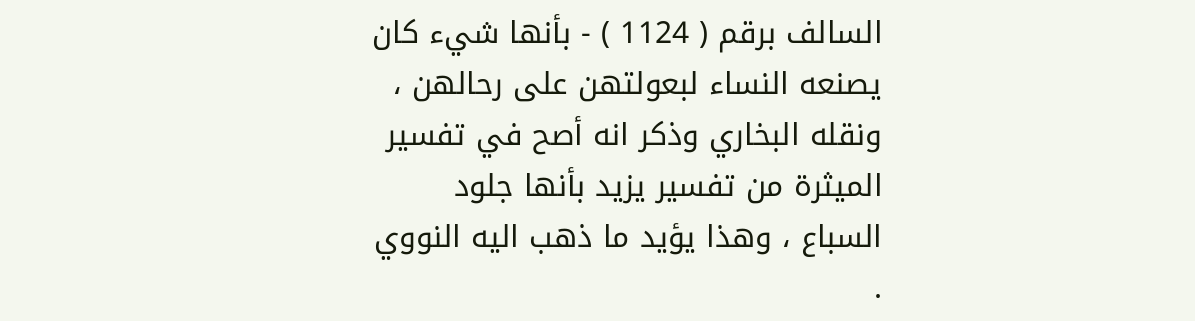السالف برقم ( 1124 ) - بأنها شيء كان يصنعه النساء لبعولتهن على رحالهن ، ونقله البخاري وذكر انه أصح في تفسير الميثرة من تفسير يزيد بأنها جلود السباع ، وهذا يؤيد ما ذهب اليه النووي .